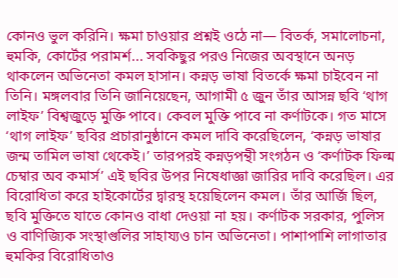কোনও ভুল করিনি। ক্ষমা চাওয়ার প্রশ্নই ওঠে না— বিতর্ক, সমালোচনা, হুমকি, কোর্টের পরামর্শ... সবকিছুর পরও নিজের অবস্থানে অনড় থাকলেন অভিনেতা কমল হাসান। কন্নড় ভাষা বিতর্কে ক্ষমা চাইবেন না তিনি। মঙ্গলবার তিনি জানিয়েছেন, আগামী ৫ জুন তাঁর আসন্ন ছবি ‘থাগ লাইফ’ বিশ্বজুড়ে মুক্তি পাবে। কেবল মুক্তি পাবে না কর্ণাটকে। গত মাসে ‘থাগ লাইফ’ ছবির প্রচারানুষ্ঠানে কমল দাবি করেছিলেন, ‘কন্নড় ভাষার জন্ম তামিল ভাষা থেকেই।’ তারপরই কন্নড়পন্থী সংগঠন ও ‘কর্ণাটক ফিল্ম চেম্বার অব কমার্স’ এই ছবির উপর নিষেধাজ্ঞা জারির দাবি করেছিল। এর বিরোধিতা করে হাইকোর্টের দ্বারস্থ হয়েছিলেন কমল। তাঁর আর্জি ছিল, ছবি মুক্তিতে যাতে কোনও বাধা দেওয়া না হয়। কর্ণাটক সরকার, পুলিস ও বাণিজ্যিক সংস্থাগুলির সাহায্যও চান অভিনেতা। পাশাপাশি লাগাতার হুমকির বিরোধিতাও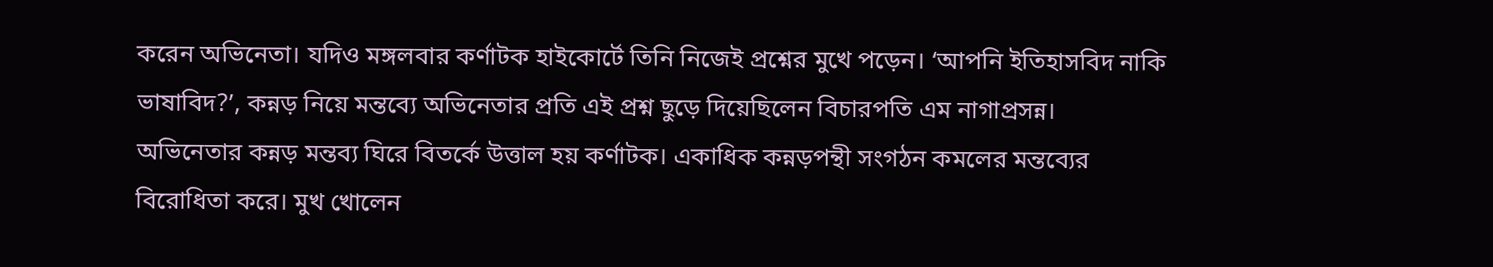করেন অভিনেতা। যদিও মঙ্গলবার কর্ণাটক হাইকোর্টে তিনি নিজেই প্রশ্নের মুখে পড়েন। ‘আপনি ইতিহাসবিদ নাকি ভাষাবিদ?’, কন্নড় নিয়ে মন্তব্যে অভিনেতার প্রতি এই প্রশ্ন ছুড়ে দিয়েছিলেন বিচারপতি এম নাগাপ্রসন্ন।
অভিনেতার কন্নড় মন্তব্য ঘিরে বিতর্কে উত্তাল হয় কর্ণাটক। একাধিক কন্নড়পন্থী সংগঠন কমলের মন্তব্যের বিরোধিতা করে। মুখ খোলেন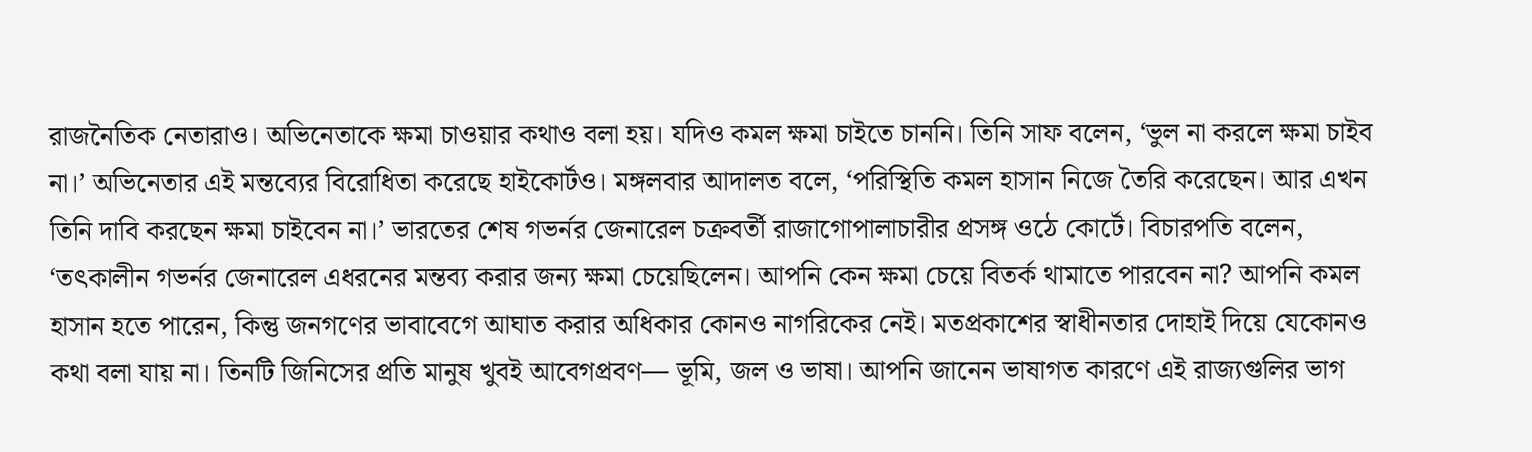রাজনৈতিক নেতারাও। অভিনেতাকে ক্ষমা চাওয়ার কথাও বলা হয়। যদিও কমল ক্ষমা চাইতে চাননি। তিনি সাফ বলেন, ‘ভুল না করলে ক্ষমা চাইব না।’ অভিনেতার এই মন্তব্যের বিরোধিতা করেছে হাইকোর্টও। মঙ্গলবার আদালত বলে, ‘পরিস্থিতি কমল হাসান নিজে তৈরি করেছেন। আর এখন তিনি দাবি করছেন ক্ষমা চাইবেন না।’ ভারতের শেষ গভর্নর জেনারেল চক্রবর্তী রাজাগোপালাচারীর প্রসঙ্গ ওঠে কোর্টে। বিচারপতি বলেন, ‘তৎকালীন গভর্নর জেনারেল এধরনের মন্তব্য করার জন্য ক্ষমা চেয়েছিলেন। আপনি কেন ক্ষমা চেয়ে বিতর্ক থামাতে পারবেন না? আপনি কমল হাসান হতে পারেন, কিন্তু জনগণের ভাবাবেগে আঘাত করার অধিকার কোনও নাগরিকের নেই। মতপ্রকাশের স্বাধীনতার দোহাই দিয়ে যেকোনও কথা বলা যায় না। তিনটি জিনিসের প্রতি মানুষ খুবই আবেগপ্রবণ— ভূমি, জল ও ভাষা। আপনি জানেন ভাষাগত কারণে এই রাজ্যগুলির ভাগ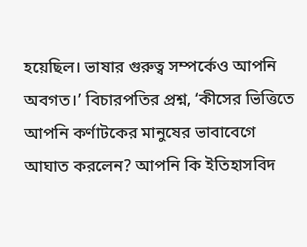হয়েছিল। ভাষার গুরুত্ব সম্পর্কেও আপনি অবগত।’ বিচারপতির প্রশ্ন, ‘কীসের ভিত্তিতে আপনি কর্ণাটকের মানুষের ভাবাবেগে আঘাত করলেন? আপনি কি ইতিহাসবিদ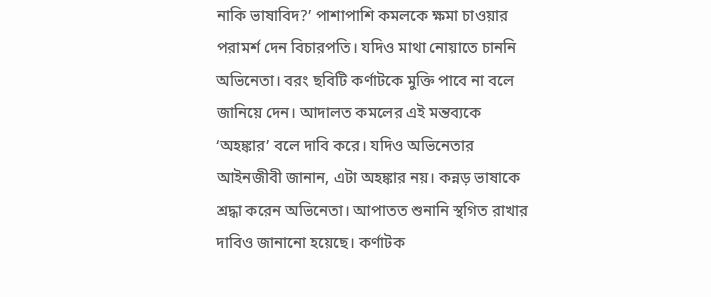নাকি ভাষাবিদ?’ পাশাপাশি কমলকে ক্ষমা চাওয়ার পরামর্শ দেন বিচারপতি। যদিও মাথা নোয়াতে চাননি অভিনেতা। বরং ছবিটি কর্ণাটকে মুক্তি পাবে না বলে জানিয়ে দেন। আদালত কমলের এই মন্তব্যকে ‘অহঙ্কার’ বলে দাবি করে। যদিও অভিনেতার আইনজীবী জানান, এটা অহঙ্কার নয়। কন্নড় ভাষাকে শ্রদ্ধা করেন অভিনেতা। আপাতত শুনানি স্থগিত রাখার দাবিও জানানো হয়েছে। কর্ণাটক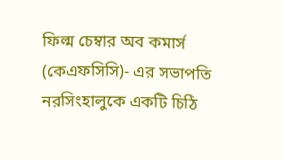ফিল্ম চেম্বার অব কমার্স (কেএফসিসি)- এর সভাপতি নরসিংহালুকে একটি চিঠি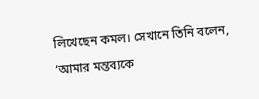লিখেছেন কমল। সেখানে তিনি বলেন, ‘আমার মন্তব্যকে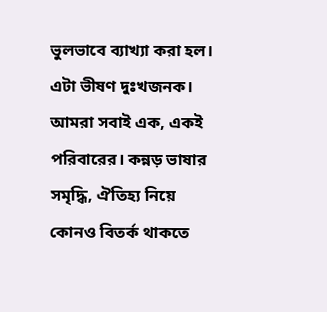ভুলভাবে ব্যাখ্যা করা হল। এটা ভীষণ দুঃখজনক। আমরা সবাই এক, একই পরিবারের। কন্নড় ভাষার সমৃদ্ধি, ঐতিহ্য নিয়ে কোনও বিতর্ক থাকতে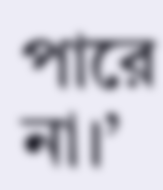পারে না।’